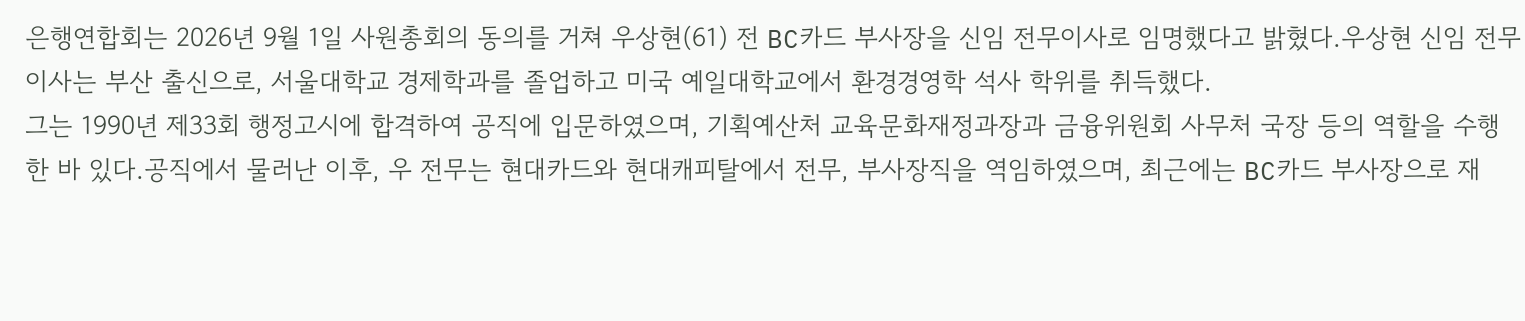은행연합회는 2026년 9월 1일 사원총회의 동의를 거쳐 우상현(61) 전 BC카드 부사장을 신임 전무이사로 임명했다고 밝혔다.우상현 신임 전무이사는 부산 출신으로, 서울대학교 경제학과를 졸업하고 미국 예일대학교에서 환경경영학 석사 학위를 취득했다.
그는 1990년 제33회 행정고시에 합격하여 공직에 입문하였으며, 기획예산처 교육문화재정과장과 금융위원회 사무처 국장 등의 역할을 수행한 바 있다.공직에서 물러난 이후, 우 전무는 현대카드와 현대캐피탈에서 전무, 부사장직을 역임하였으며, 최근에는 BC카드 부사장으로 재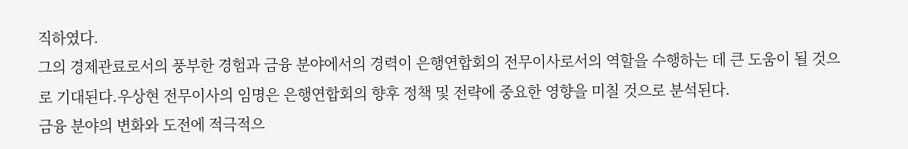직하였다.
그의 경제관료로서의 풍부한 경험과 금융 분야에서의 경력이 은행연합회의 전무이사로서의 역할을 수행하는 데 큰 도움이 될 것으로 기대된다.우상현 전무이사의 임명은 은행연합회의 향후 정책 및 전략에 중요한 영향을 미칠 것으로 분석된다.
금융 분야의 변화와 도전에 적극적으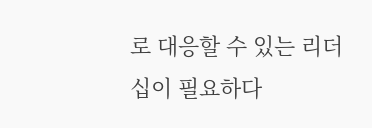로 대응할 수 있는 리더십이 필요하다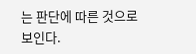는 판단에 따른 것으로 보인다.